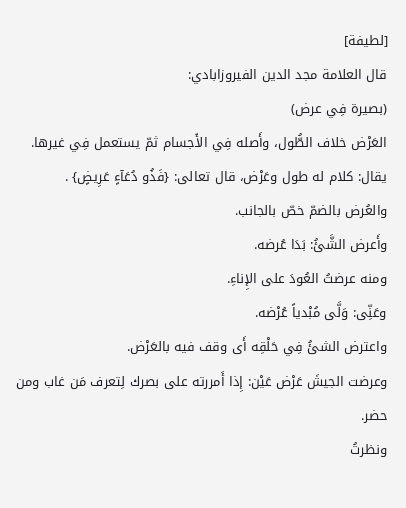[لطيفة]
قال العلامة مجد الدين الفيروزابادي:
(بصيرة فِي عرض)
العَرْض خلاف الطُّول، وأَصله فِي الأَجسام ثمّ يستعمل فِي غيرها.
يقال: كلام له طول وعَرْض، قال تعالى: {فَذُو دُعَآءٍ عَرِيضٍ} .
والعُرض بالضمّ خصّ بالجانب.
وأَعرض الشَّئُ: بَدَا عُرضه.
ومنه عرضتُ العُودَ على الإِناءِ.
وعَنِّى: وَلَّى مُبْدياً عُرْضه.
واعترض الشئُ فِي حَلْقِه أَى وقف فيه بالعَرْض.
وعرضت الجيشَ عَرْض عَيْن: إِذا أَمررته على بصرك لِتعرف مَن غاب ومن حضر.
ونظرتُ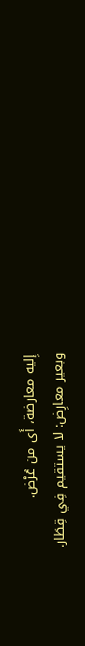إِليه معارضة، أَى من عُرْض.
وبعير معارِض: لا يستقيم فِي قِطَار.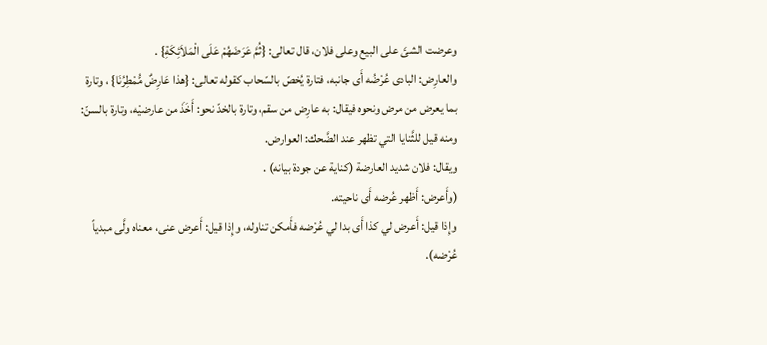وعرضت الشئَ على البيع وعلى فلان، قال تعالى: {ثُمَّ عَرَضَهُمْ عَلَى الْمَلاَئِكَةِ} .
والعارِض: البادى عُرْضُه أَى جانبه، فتارة يُخصّ بالسّحاب كقوله تعالى: {هذا عَارِضٌ مُّمْطِرُنَا} ، وتارة بما يعرض من مرض ونحوه فيقال: به عارِض من سقم، وتارة بالخدّ نحو: أَخَذَ من عارضيْه، وتارة بالسنّ: ومنه قيل للثَّنايا التي تظهر عند الضَّحك: العوارض.
ويقال: فلان شديد العارضة (كناية عن جودة بيانه) .
(وأَعرض: أَظهر عُرضه أَى ناحيته.
وإِذا قيل: أَعرض لي كذا أَى بدا لي عُرْضه فأَمكن تناوله، وإِذا قيل: أَعرض عنى، معناه ولَّى مبدياً عُرْضه).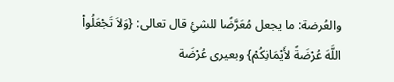والعُرضة: ما يجعل مُعَرَّضًا للشئِ قال تعالى: {وَلاَ تَجْعَلُواْ اللَّهَ عُرْضَةً لأَيْمَانِكُمْ} وبعيرى عُرْضَة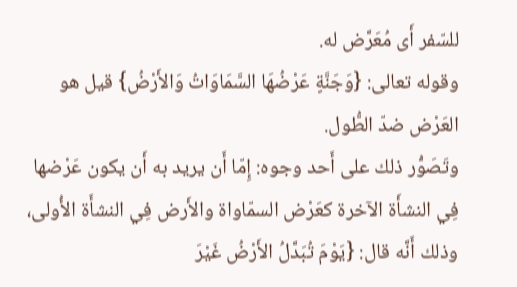للسّفر أَى مُعَرَّض له.
وقوله تعالى: {وَجَنَّةٍ عَرْضُهَا السَّمَاوَاتُ وَالأَرْضُ} قيل هو العَرْض ضدّ الطُّول.
وتَصَوُّر ذلك على أَحد وجوه: إِمّا أَن يريد به أَن يكون عَرْضها فِي النشأَة الآخرة كعَرْض السمّاواة والأَرض فِي النشأَة الأُولى، وذلك أَنَّه قال: {يَوْمَ تُبَدَّلُ الأَرْضُ غَيْرَ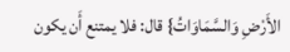الأَرْضِ وَالسَّمَاوَاتُ} قال: فلا يمتنع أَن يكون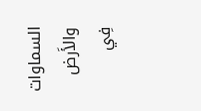السماوات والأَرض فِي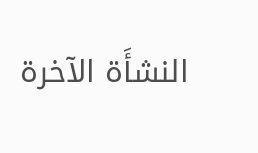النشأَة الآخرة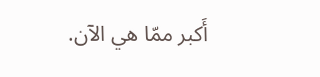أَكبر ممّا هي الآن.